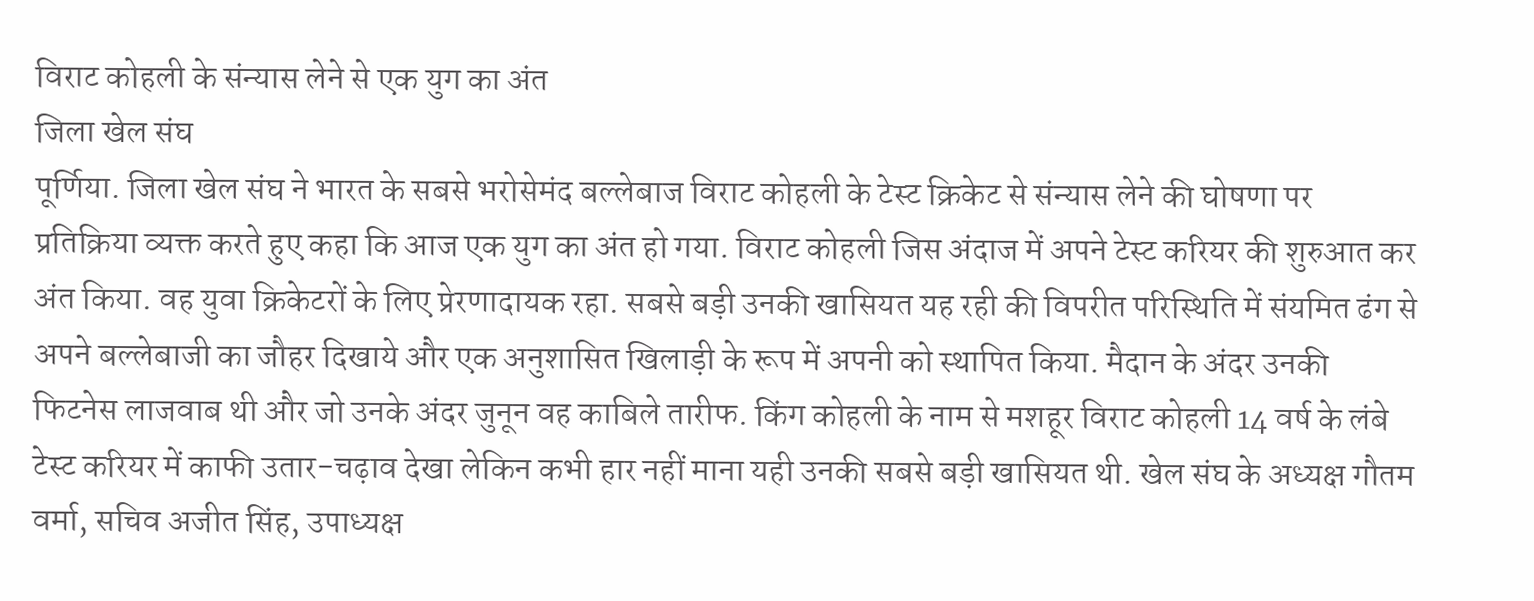विराट कोहली के संन्यास लेने से एक युग का अंत
जिला खेल संघ
पूर्णिया. जिला खेल संघ ने भारत के सबसे भरोसेमंद बल्लेबाज विराट कोहली के टेस्ट क्रिकेट से संन्यास लेने की घोषणा पर प्रतिक्रिया व्यक्त करते हुए कहा कि आज एक युग का अंत हो गया. विराट कोहली जिस अंदाज में अपने टेस्ट करियर की शुरुआत कर अंत किया. वह युवा क्रिकेटरों के लिए प्रेरणादायक रहा. सबसे बड़ी उनकी खासियत यह रही की विपरीत परिस्थिति में संयमित ढंग से अपने बल्लेबाजी का जौहर दिखाये और एक अनुशासित खिलाड़ी के रूप में अपनी को स्थापित किया. मैदान के अंदर उनकी फिटनेस लाजवाब थी और जो उनके अंदर जुनून वह काबिले तारीफ. किंग कोहली के नाम से मशहूर विराट कोहली 14 वर्ष के लंबे टेस्ट करियर में काफी उतार-चढ़ाव देखा लेकिन कभी हार नहीं माना यही उनकी सबसे बड़ी खासियत थी. खेल संघ के अध्यक्ष गौतम वर्मा, सचिव अजीत सिंह, उपाध्यक्ष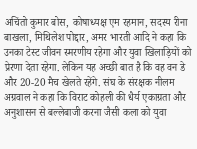अचिंतो कुमार बोस, कोषाध्यक्ष एम रहमान, सदस्य रीना बाखला, मिथिलेश पोद्दार, अमर भारती आदि ने कहा कि उनका टेस्ट जीवन स्मरणीय रहेगा और युवा खिलाड़ियों को प्रेरणा देता रहेगा. लेकिन यह अच्छी बात है कि वह वन डे और 20-20 मैच खेलते रहेंगे. संघ के संरक्षक नीलम अग्रवाल ने कहा कि विराट कोहली की धैर्य एकाग्रता और अनुशासन से बल्लेबाजी करना जैसी कला को युवा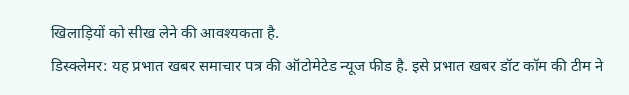खिलाड़ियों को सीख लेने की आवश्यकता है.
डिस्क्लेमर: यह प्रभात खबर समाचार पत्र की ऑटोमेटेड न्यूज फीड है. इसे प्रभात खबर डॉट कॉम की टीम ने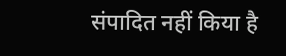संपादित नहीं किया है